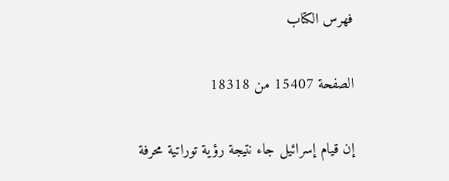فهرس الكتاب

الصفحة 15407 من 18318

إن قيام إسرائيل جاء نتيجة رؤية توراتية محرفة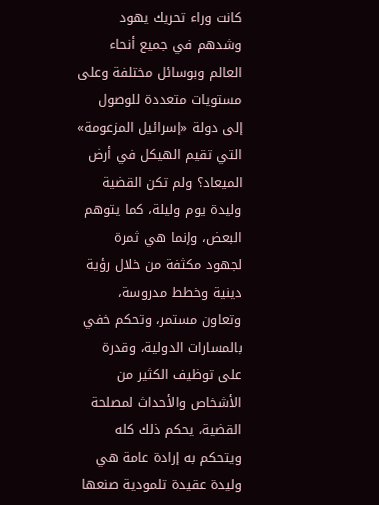كانت وراء تحريك يهود وشدهم في جميع أنحاء العالم وبوسائل مختلفة وعلى مستويات متعددة للوصول إلى دولة «إسرائيل المزعومة» التي تقيم الهيكل في أرض الميعاد؟ ولم تكن القضية وليدة يوم وليلة، كما يتوهم البعض، وإنما هي ثمرة لجهود مكثفة من خلال رؤية دينية وخطط مدروسة، وتعاون مستمر، وتحكم خفي بالمسارات الدولية، وقدرة على توظيف الكثير من الأشخاص والأحداث لمصلحة القضية، يحكم ذلك كله ويتحكم به إرادة عامة هي وليدة عقيدة تلمودية صنعها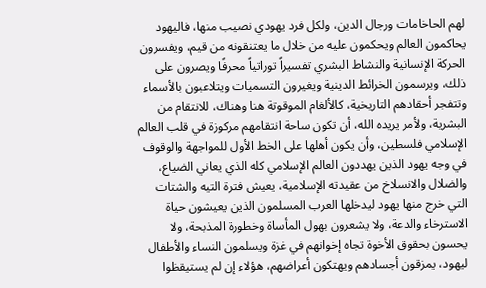لهم الحاخامات ورجال الدين، ولكل فرد يهودي نصيب منها، فاليهود يحاكمون العالم ويحكمون عليه من خلال ما يعتنقونه من قيم، ويفسرون الحركة الإنسانية والنشاط البشري تفسيراً توراتياً محرفًا ويصرون على ذلك، ويرسمون الخرائط الدينية ويغيرون التسميات ويتلاعبون بالأسماء وتتفجر أحقادهم التاريخية، كالألغام الموقوتة هنا وهناك، للانتقام من البشرية، ولأمر يريده الله، أن تكون ساحة انتقامهم مركوزة في قلب العالم الإسلامي فلسطين، وأن يكون أهلها على الخط الأول للمواجهة والوقوف في وجه يهود الذين يهددون العالم الإسلامي كله الذي يعاني الضياع، والضلال والانسلاخ من عقيدته الإسلامية، يعيش فترة التيه والشتات التي خرج منها يهود ليدخلها العرب المسلمون الذين يعيشون حياة الاسترخاء والدعة، ولا يشعرون بهول المأساة وخطورة المذبحة، ولا يحسون بحقوق الأخوة تجاه إخوانهم في غزة ويسلمون النساء والأطفال ليهود، يمزقون أجسادهم ويهتكون أعراضهم، هؤلاء إن لم يستيقظوا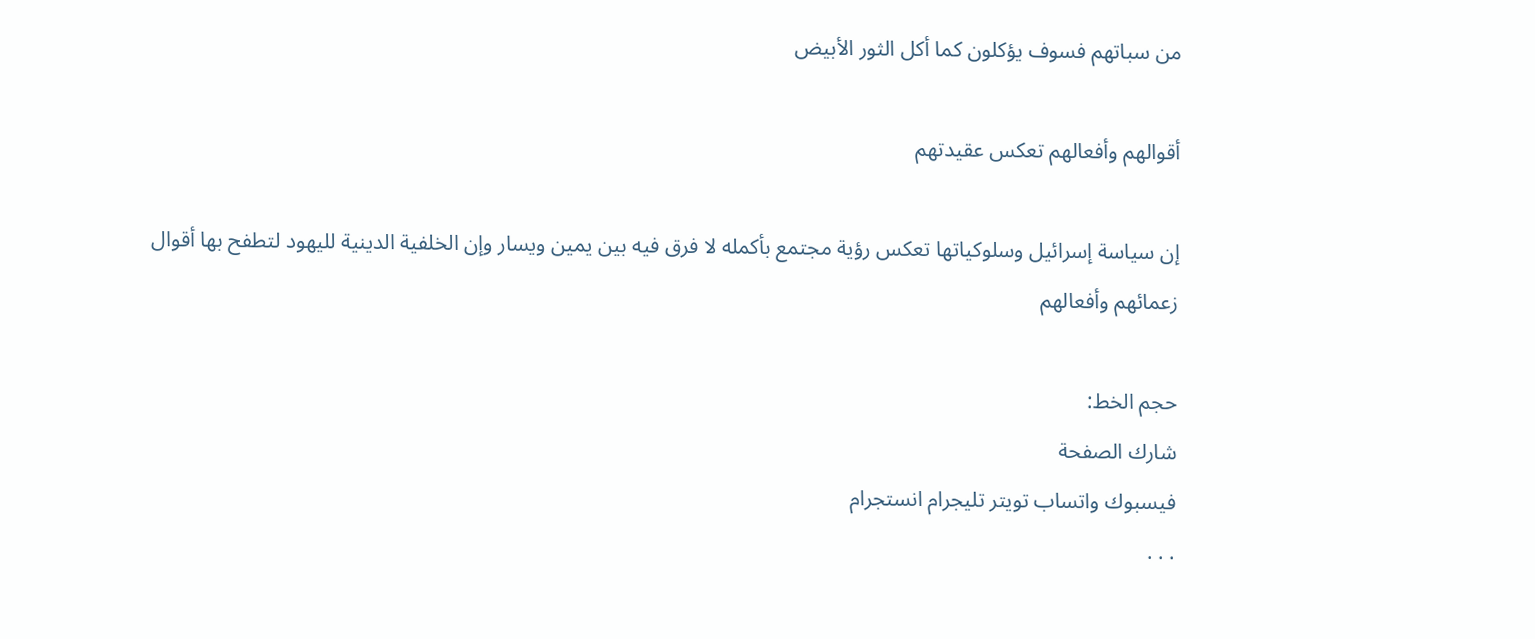من سباتهم فسوف يؤكلون كما أكل الثور الأبيض

أقوالهم وأفعالهم تعكس عقيدتهم

إن سياسة إسرائيل وسلوكياتها تعكس رؤية مجتمع بأكمله لا فرق فيه بين يمين ويسار وإن الخلفية الدينية لليهود لتطفح بها أقوال زعمائهم وأفعالهم

حجم الخط:
شارك الصفحة
فيسبوك واتساب تويتر تليجرام انستجرام
. . .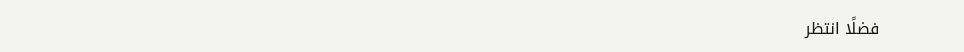فضلًا انتظر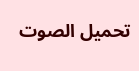تحميل الصوت